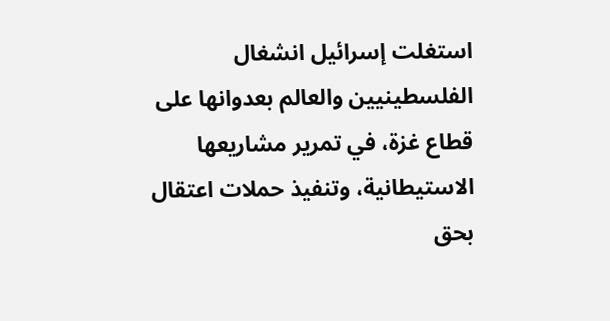استغلت إسرائيل انشغال الفلسطينيين والعالم بعدوانها على قطاع غزة، في تمرير مشاريعها الاستيطانية، وتنفيذ حملات اعتقال بحق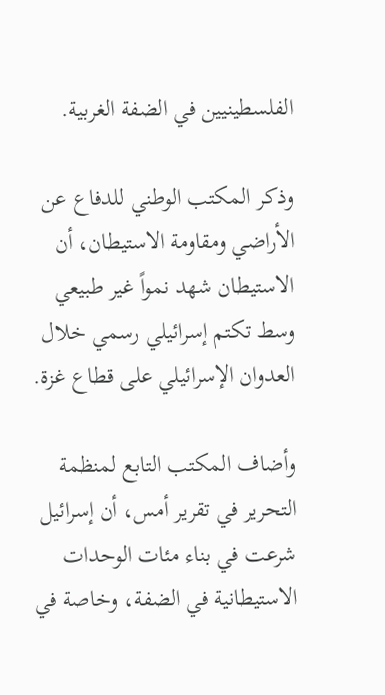الفلسطينيين في الضفة الغربية.

وذكر المكتب الوطني للدفاع عن الأراضي ومقاومة الاستيطان، أن الاستيطان شهد نمواً غير طبيعي وسط تكتم إسرائيلي رسمي خلال العدوان الإسرائيلي على قطاع غزة.

وأضاف المكتب التابع لمنظمة التحرير في تقرير أمس، أن إسرائيل شرعت في بناء مئات الوحدات الاستيطانية في الضفة، وخاصة في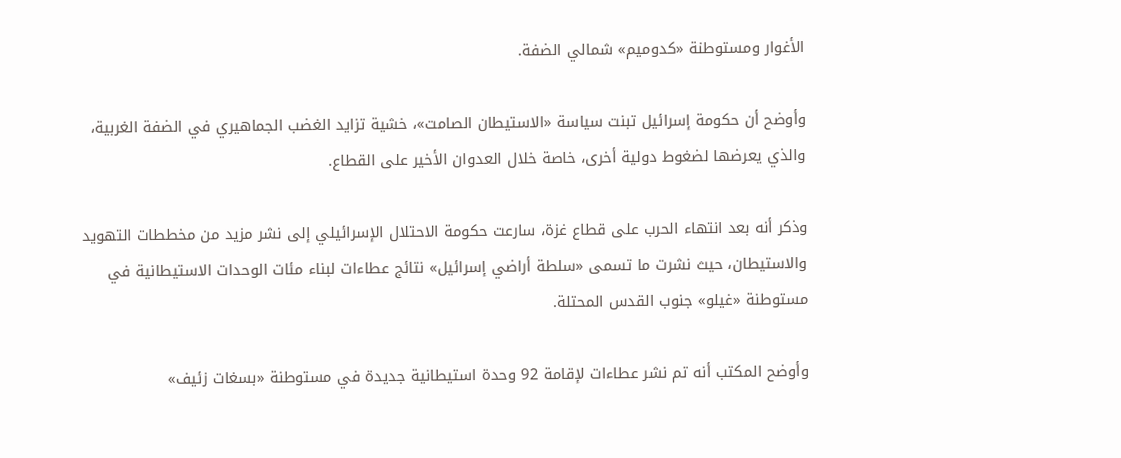الأغوار ومستوطنة «كدوميم» شمالي الضفة.

وأوضح أن حكومة إسرائيل تبنت سياسة «الاستيطان الصامت»، خشية تزايد الغضب الجماهيري في الضفة الغربية، والذي يعرضها لضغوط دولية أخرى، خاصة خلال العدوان الأخير على القطاع.

وذكر أنه بعد انتهاء الحرب على قطاع غزة، سارعت حكومة الاحتلال الإسرائيلي إلى نشر مزيد من مخططات التهويد والاستيطان، حيث نشرت ما تسمى «سلطة أراضي إسرائيل» نتائج عطاءات لبناء مئات الوحدات الاستيطانية في مستوطنة «غيلو» جنوب القدس المحتلة.

وأوضح المكتب أنه تم نشر عطاءات لإقامة 92 وحدة استيطانية جديدة في مستوطنة «بسغات زئيف»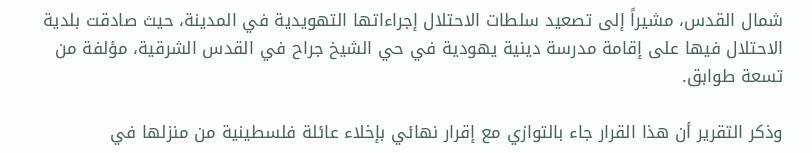شمال القدس، مشيراً إلى تصعيد سلطات الاحتلال إجراءاتها التهويدية في المدينة، حيث صادقت بلدية الاحتلال فيها على إقامة مدرسة دينية يهودية في حي الشيخ جراح في القدس الشرقية، مؤلفة من تسعة طوابق.

وذكر التقرير أن هذا القرار جاء بالتوازي مع إقرار نهائي بإخلاء عائلة فلسطينية من منزلها في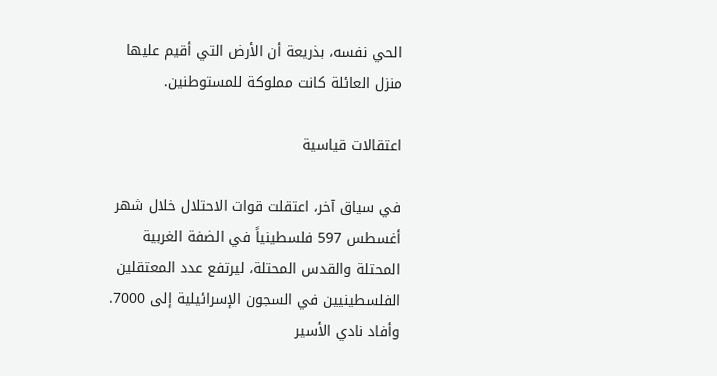الحي نفسه، بذريعة أن الأرض التي أقيم عليها منزل العائلة كانت مملوكة للمستوطنين.

اعتقالات قياسية

في سياق آخر، اعتقلت قوات الاحتلال خلال شهر أغسطس 597 فلسطينياً في الضفة الغربية المحتلة والقدس المحتلة، ليرتفع عدد المعتقلين الفلسطينيين في السجون الإسرائيلية إلى 7000. وأفاد نادي الأسير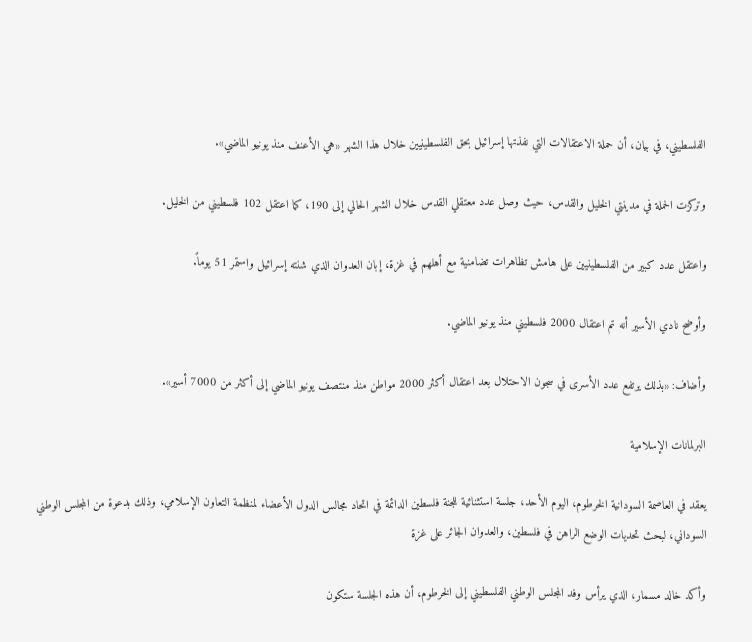الفلسطيني، في بيان، أن حملة الاعتقالات التي نفذتها إسرائيل بحق الفلسطينيين خلال هذا الشهر «هي الأعنف منذ يونيو الماضي».

وتركزت الحملة في مدينتي الخليل والقدس، حيث وصل عدد معتقلي القدس خلال الشهر الحالي إلى 190، كما اعتقل 102 فلسطيني من الخليل.

واعتقل عدد كبير من الفلسطينيين على هامش تظاهرات تضامنية مع أهلهم في غزة، إبان العدوان الذي شنته إسرائيل واستمر 51 يوماً.

وأوضح نادي الأسير أنه تم اعتقال 2000 فلسطيني منذ يونيو الماضي.

وأضاف: «بذلك يرتفع عدد الأسرى في سجون الاحتلال بعد اعتقال أكثر 2000 مواطن منذ منتصف يونيو الماضي إلى أكثر من 7000 أسير».

البرلمانات الإسلامية

يعقد في العاصمة السودانية الخرطوم، اليوم الأحد، جلسة استثنائية للجنة فلسطين الدائمة في اتحاد مجالس الدول الأعضاء لمنظمة التعاون الإسلامي، وذلك بدعوة من المجلس الوطني السوداني، لبحث تحديات الوضع الراهن في فلسطين، والعدوان الجائر على غزة

وأكد خالد مسمار، الذي يرأس وفد المجلس الوطني الفلسطيني إلى الخرطوم، أن هذه الجلسة ستكون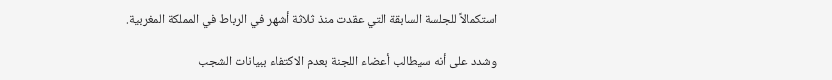استكمالاً للجلسة السابقة التي عقدت منذ ثلاثة أشهر في الرباط في المملكة المغربية.

وشدد على أنه سيطالب أعضاء اللجنة بعدم الاكتفاء ببيانات الشجب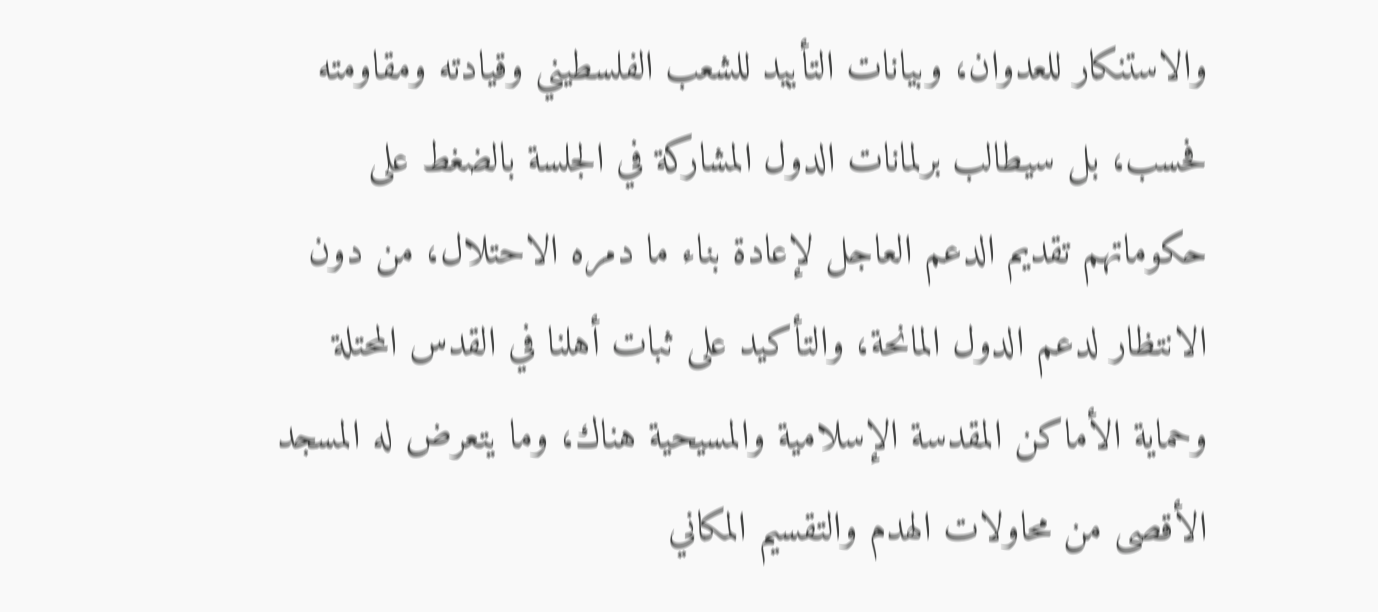والاستنكار للعدوان، وبيانات التأييد للشعب الفلسطيني وقيادته ومقاومته فحسب، بل سيطالب برلمانات الدول المشاركة في الجلسة بالضغط على حكوماتهم تقديم الدعم العاجل لإعادة بناء ما دمره الاحتلال، من دون الانتظار لدعم الدول المانحة، والتأكيد على ثبات أهلنا في القدس المحتلة وحماية الأماكن المقدسة الإسلامية والمسيحية هناك، وما يتعرض له المسجد الأقصى من محاولات الهدم والتقسيم المكاني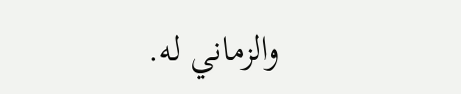والزماني له.